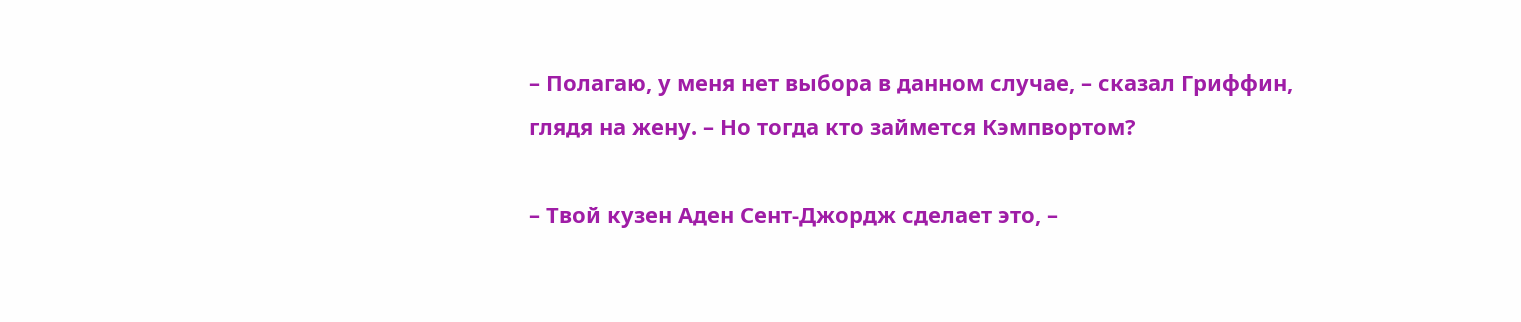– Полагаю, у меня нет выбора в данном случае, – сказал Гриффин, глядя на жену. – Но тогда кто займется Кэмпвортом?

– Твой кузен Аден Сент-Джордж сделает это, –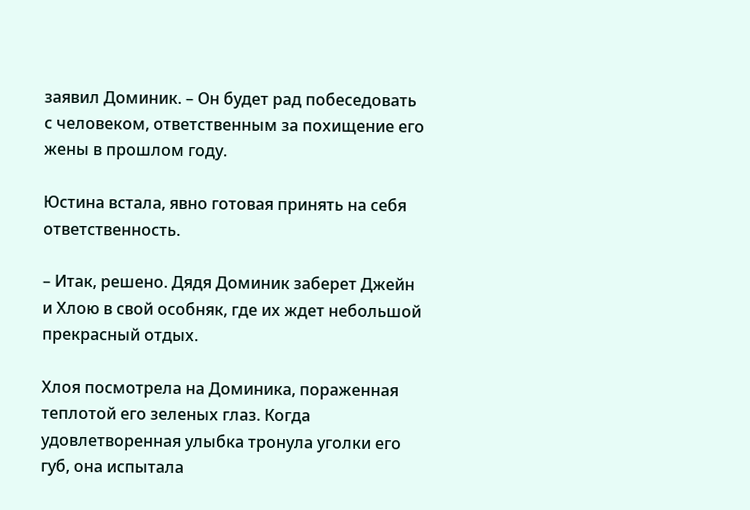заявил Доминик. – Он будет рад побеседовать с человеком, ответственным за похищение его жены в прошлом году.

Юстина встала, явно готовая принять на себя ответственность.

– Итак, решено. Дядя Доминик заберет Джейн и Хлою в свой особняк, где их ждет небольшой прекрасный отдых.

Хлоя посмотрела на Доминика, пораженная теплотой его зеленых глаз. Когда удовлетворенная улыбка тронула уголки его губ, она испытала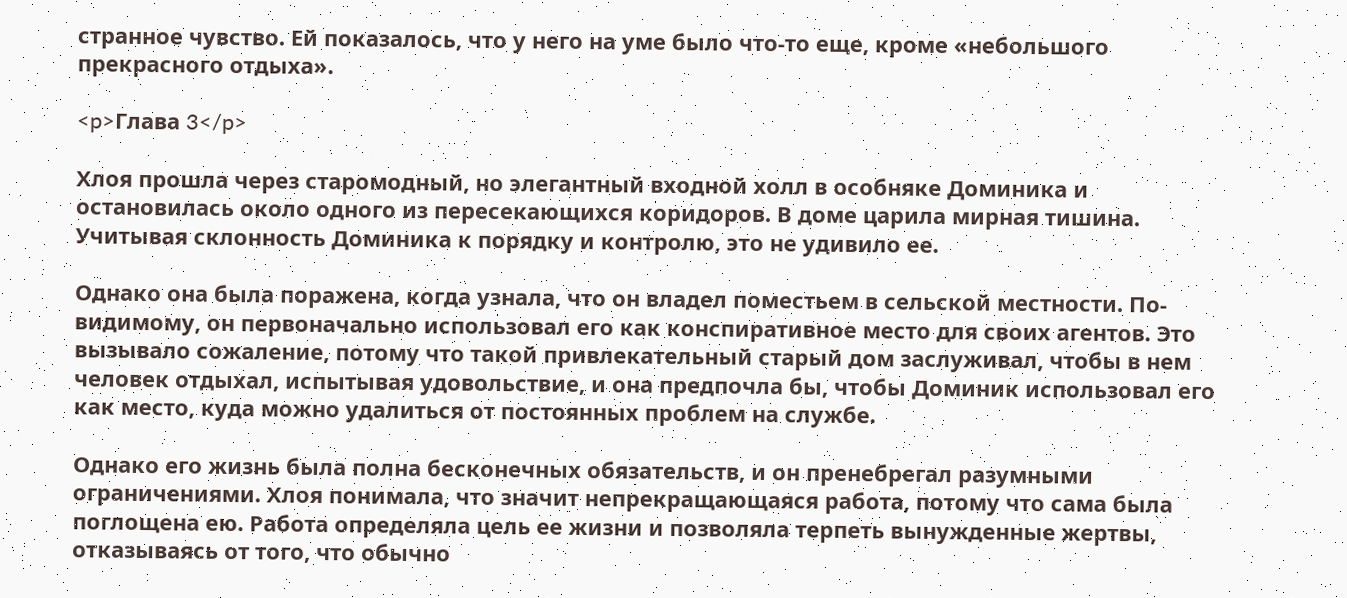странное чувство. Ей показалось, что у него на уме было что-то еще, кроме «небольшого прекрасного отдыха».

<p>Глава 3</p>

Хлоя прошла через старомодный, но элегантный входной холл в особняке Доминика и остановилась около одного из пересекающихся коридоров. В доме царила мирная тишина. Учитывая склонность Доминика к порядку и контролю, это не удивило ее.

Однако она была поражена, когда узнала, что он владел поместьем в сельской местности. По-видимому, он первоначально использовал его как конспиративное место для своих агентов. Это вызывало сожаление, потому что такой привлекательный старый дом заслуживал, чтобы в нем человек отдыхал, испытывая удовольствие, и она предпочла бы, чтобы Доминик использовал его как место, куда можно удалиться от постоянных проблем на службе.

Однако его жизнь была полна бесконечных обязательств, и он пренебрегал разумными ограничениями. Хлоя понимала, что значит непрекращающаяся работа, потому что сама была поглощена ею. Работа определяла цель ее жизни и позволяла терпеть вынужденные жертвы, отказываясь от того, что обычно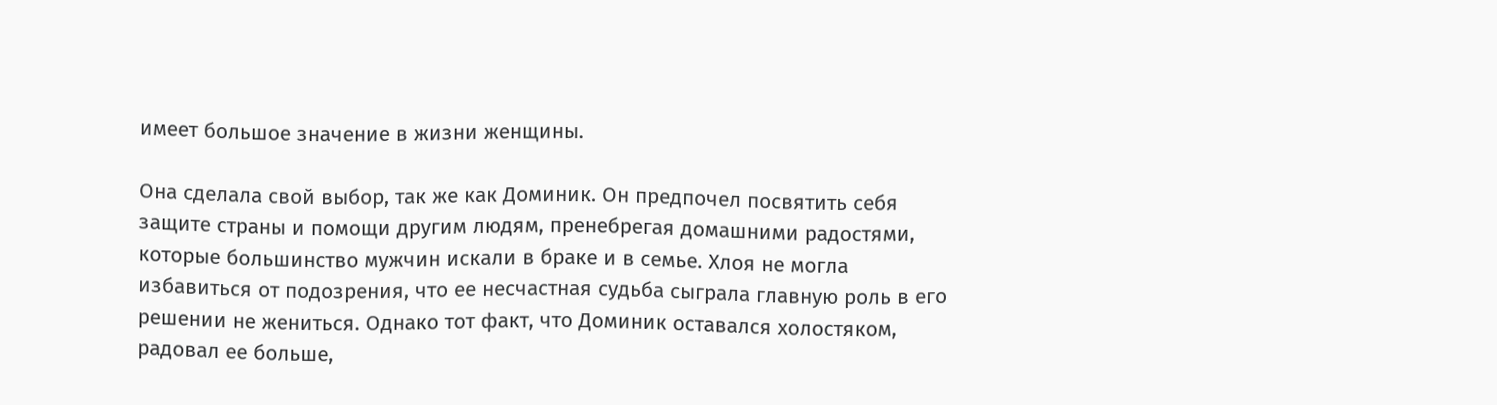имеет большое значение в жизни женщины.

Она сделала свой выбор, так же как Доминик. Он предпочел посвятить себя защите страны и помощи другим людям, пренебрегая домашними радостями, которые большинство мужчин искали в браке и в семье. Хлоя не могла избавиться от подозрения, что ее несчастная судьба сыграла главную роль в его решении не жениться. Однако тот факт, что Доминик оставался холостяком, радовал ее больше,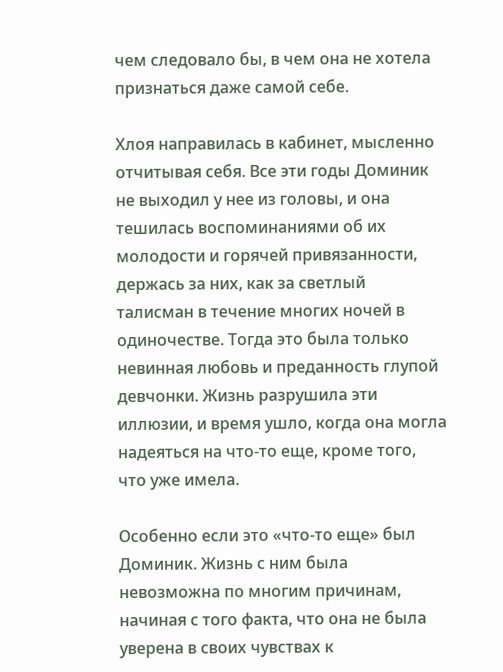чем следовало бы, в чем она не хотела признаться даже самой себе.

Хлоя направилась в кабинет, мысленно отчитывая себя. Все эти годы Доминик не выходил у нее из головы, и она тешилась воспоминаниями об их молодости и горячей привязанности, держась за них, как за светлый талисман в течение многих ночей в одиночестве. Тогда это была только невинная любовь и преданность глупой девчонки. Жизнь разрушила эти иллюзии, и время ушло, когда она могла надеяться на что-то еще, кроме того, что уже имела.

Особенно если это «что-то еще» был Доминик. Жизнь с ним была невозможна по многим причинам, начиная с того факта, что она не была уверена в своих чувствах к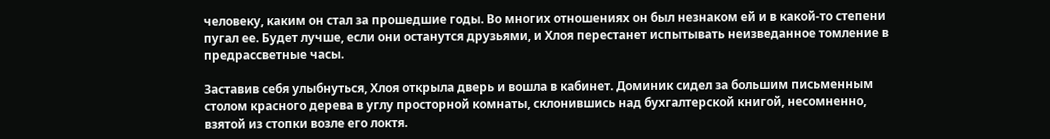человеку, каким он стал за прошедшие годы. Во многих отношениях он был незнаком ей и в какой-то степени пугал ее. Будет лучше, если они останутся друзьями, и Хлоя перестанет испытывать неизведанное томление в предрассветные часы.

Заставив себя улыбнуться, Хлоя открыла дверь и вошла в кабинет. Доминик сидел за большим письменным столом красного дерева в углу просторной комнаты, склонившись над бухгалтерской книгой, несомненно, взятой из стопки возле его локтя.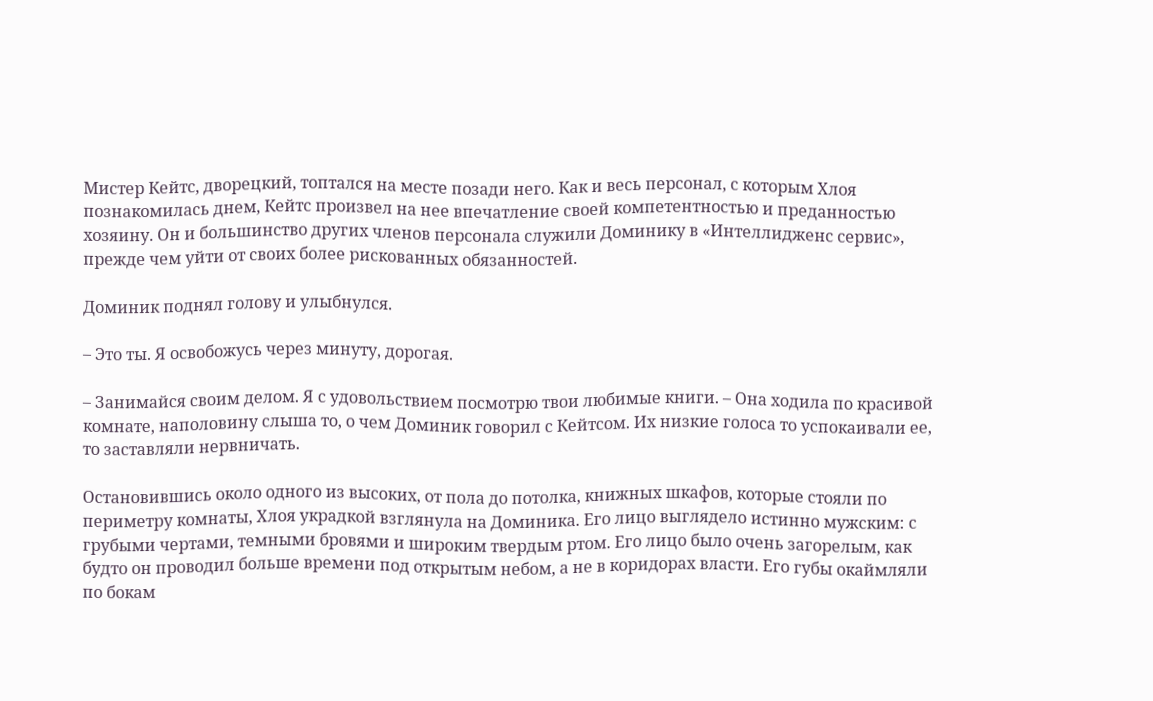Мистер Кейтс, дворецкий, топтался на месте позади него. Как и весь персонал, с которым Хлоя познакомилась днем, Кейтс произвел на нее впечатление своей компетентностью и преданностью хозяину. Он и большинство других членов персонала служили Доминику в «Интеллидженс сервис», прежде чем уйти от своих более рискованных обязанностей.

Доминик поднял голову и улыбнулся.

– Это ты. Я освобожусь через минуту, дорогая.

– Занимайся своим делом. Я с удовольствием посмотрю твои любимые книги. – Она ходила по красивой комнате, наполовину слыша то, о чем Доминик говорил с Кейтсом. Их низкие голоса то успокаивали ее, то заставляли нервничать.

Остановившись около одного из высоких, от пола до потолка, книжных шкафов, которые стояли по периметру комнаты, Хлоя украдкой взглянула на Доминика. Его лицо выглядело истинно мужским: с грубыми чертами, темными бровями и широким твердым ртом. Его лицо было очень загорелым, как будто он проводил больше времени под открытым небом, а не в коридорах власти. Его губы окаймляли по бокам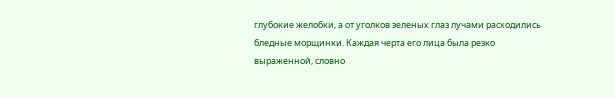глубокие желобки, а от уголков зеленых глаз лучами расходились бледные морщинки. Каждая черта его лица была резко выраженной, словно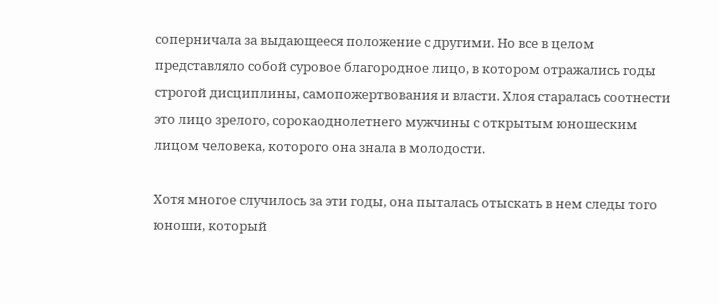соперничала за выдающееся положение с другими. Но все в целом представляло собой суровое благородное лицо, в котором отражались годы строгой дисциплины, самопожертвования и власти. Хлоя старалась соотнести это лицо зрелого, сорокаоднолетнего мужчины с открытым юношеским лицом человека, которого она знала в молодости.

Хотя многое случилось за эти годы, она пыталась отыскать в нем следы того юноши, который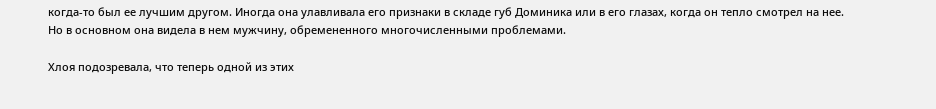когда-то был ее лучшим другом. Иногда она улавливала его признаки в складе губ Доминика или в его глазах, когда он тепло смотрел на нее. Но в основном она видела в нем мужчину, обремененного многочисленными проблемами.

Хлоя подозревала, что теперь одной из этих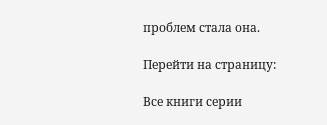проблем стала она.

Перейти на страницу:

Все книги серии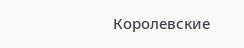Королевские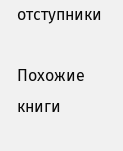отступники

Похожие книги